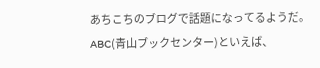あちこちのブログで話題になってるようだ。
ABC(青山ブックセンター)といえば、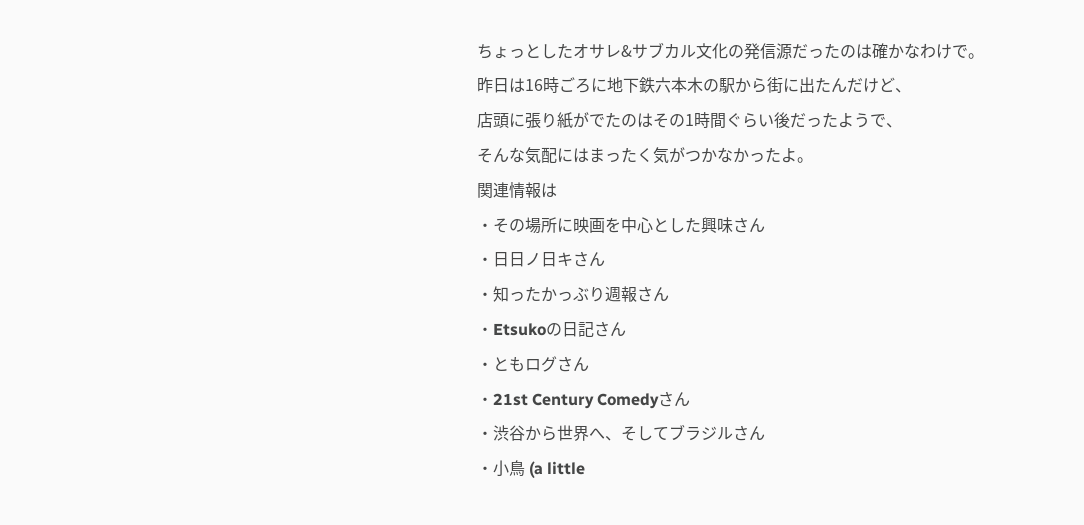ちょっとしたオサレ&サブカル文化の発信源だったのは確かなわけで。
昨日は16時ごろに地下鉄六本木の駅から街に出たんだけど、
店頭に張り紙がでたのはその1時間ぐらい後だったようで、
そんな気配にはまったく気がつかなかったよ。
関連情報は
・その場所に映画を中心とした興味さん
・日日ノ日キさん
・知ったかっぶり週報さん
・Etsukoの日記さん
・ともログさん
・21st Century Comedyさん
・渋谷から世界へ、そしてブラジルさん
・小鳥 (a little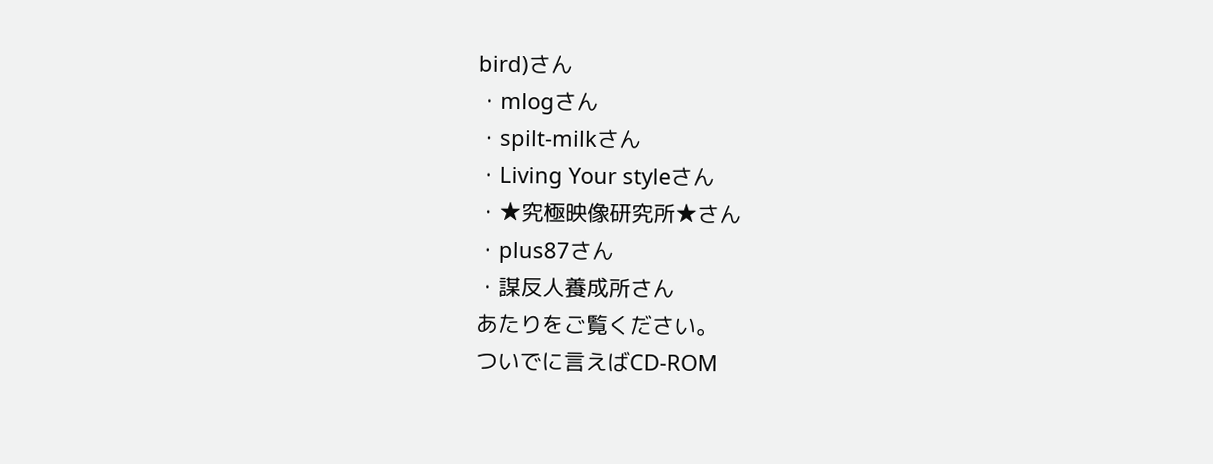bird)さん
・mlogさん
・spilt-milkさん
・Living Your styleさん
・★究極映像研究所★さん
・plus87さん
・謀反人養成所さん
あたりをご覧ください。
ついでに言えばCD-ROM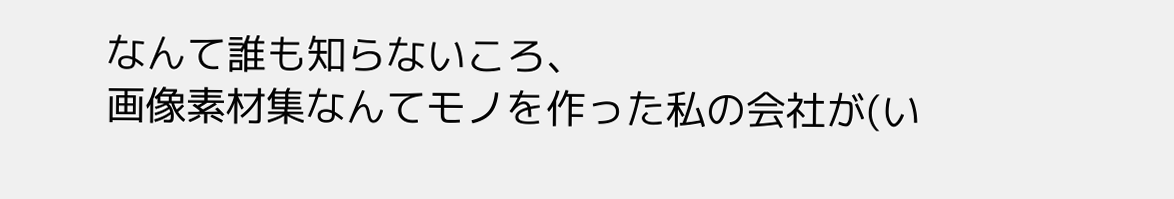なんて誰も知らないころ、
画像素材集なんてモノを作った私の会社が(い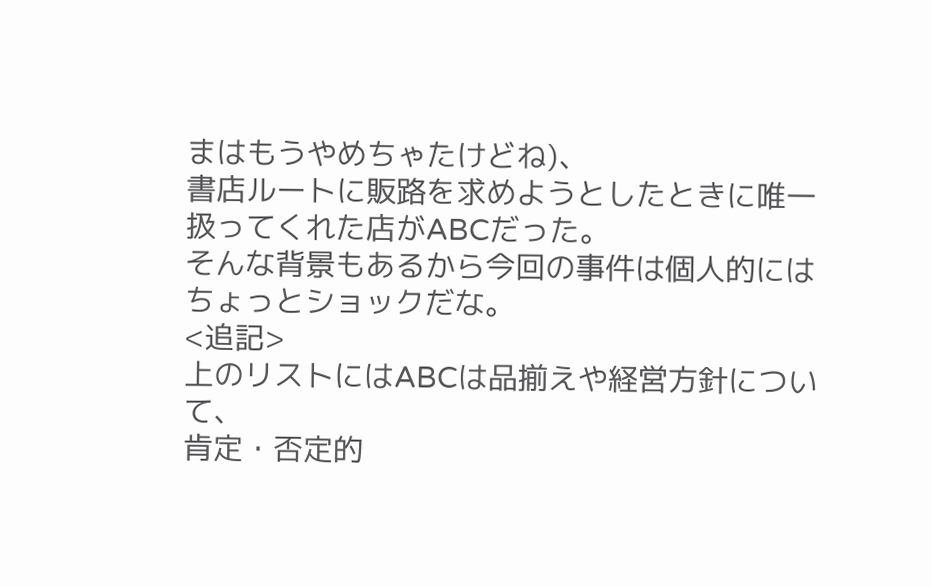まはもうやめちゃたけどね)、
書店ルートに販路を求めようとしたときに唯一扱ってくれた店がABCだった。
そんな背景もあるから今回の事件は個人的にはちょっとショックだな。
<追記>
上のリストにはABCは品揃えや経営方針について、
肯定・否定的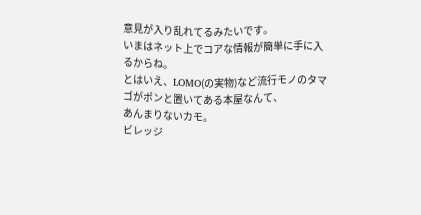意見が入り乱れてるみたいです。
いまはネット上でコアな情報が簡単に手に入るからね。
とはいえ、LOMO(の実物)など流行モノのタマゴがポンと置いてある本屋なんて、
あんまりないカモ。
ビレッジ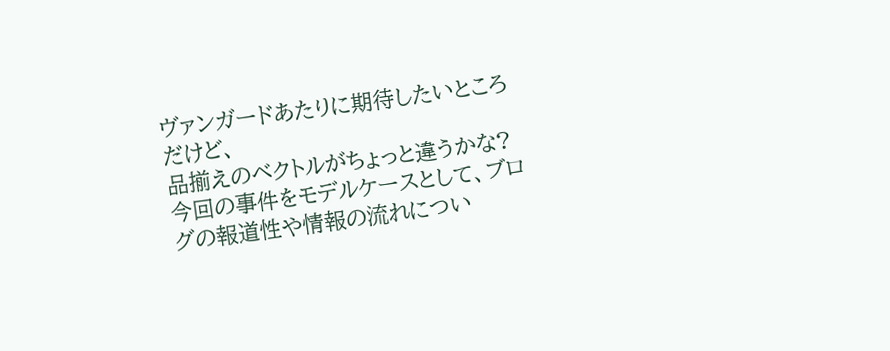ヴァンガードあたりに期待したいところだけど、
品揃えのベクトルがちょっと違うかな?
今回の事件をモデルケースとして、ブログの報道性や情報の流れについ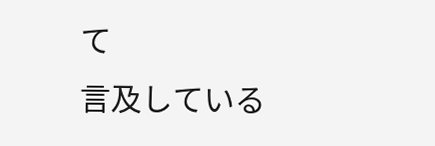て
言及している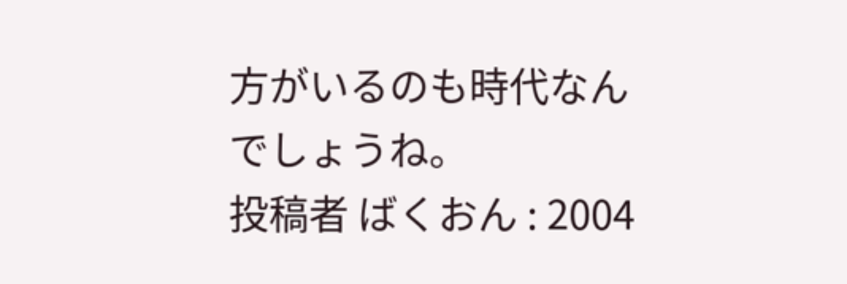方がいるのも時代なんでしょうね。
投稿者 ばくおん : 2004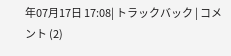年07月17日 17:08| トラックバック | コメント (2)